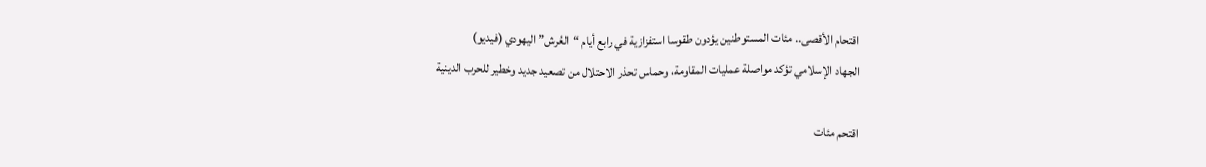اقتحام الأقصى.. مئات المستوطنين يؤدون طقوسا استفزازية في رابع أيام “العُرش” اليهودي (فيديو)
الجهاد الإسلامي تؤكد مواصلة عمليات المقاومة، وحماس تحذر الاحتلال من تصعيد جديد وخطير للحرب الدينية

اقتحم مئات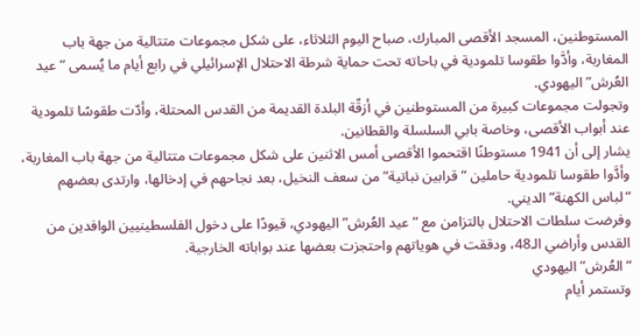المستوطنين، المسجد الأقصى المبارك، صباح اليوم الثلاثاء، على شكل مجموعات متتالية من جهة باب المغاربة، وأدَّوا طقوسا تلمودية في باحاته تحت حماية شرطة الاحتلال الإسرائيلي في رابع أيام ما يُسمى “عيد العُرش” اليهودي.
وتجولت مجموعات كبيرة من المستوطنين في أزقّة البلدة القديمة من القدس المحتلة، وأدّت طقوسًا تلمودية عند أبواب الأقصى، وخاصة بابي السلسلة والقطانين.
يشار إلى أن 1941 مستوطنًا اقتحموا الأقصى أمس الاثنين على شكل مجموعات متتالية من جهة باب المغاربة، وأدَّوا طقوسا تلمودية حاملين “قرابين نباتية” من سعف النخيل، بعد نجاحهم في إدخالها، وارتدى بعضهم “لباس الكهنة” الديني.
وفرضت سلطات الاحتلال بالتزامن مع “عيد العُرش” اليهودي، قيودًا على دخول الفلسطينيين الوافدين من القدس وأراضي الـ48، ودققت في هوياتهم واحتجزت بعضها عند بواباته الخارجية.
“العُرش” اليهودي
وتستمر أيام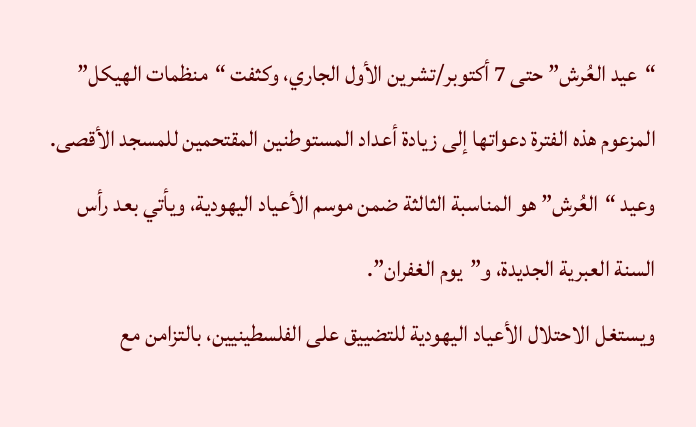“عيد العُرش” حتى 7 أكتوبر/تشرين الأول الجاري، وكثفت “منظمات الهيكل” المزعوم هذه الفترة دعواتها إلى زيادة أعداد المستوطنين المقتحمين للمسجد الأقصى.
وعيد “العُرش” هو المناسبة الثالثة ضمن موسم الأعياد اليهودية، ويأتي بعد رأس السنة العبرية الجديدة، و”يوم الغفران”.
ويستغل الاحتلال الأعياد اليهودية للتضييق على الفلسطينيين، بالتزامن مع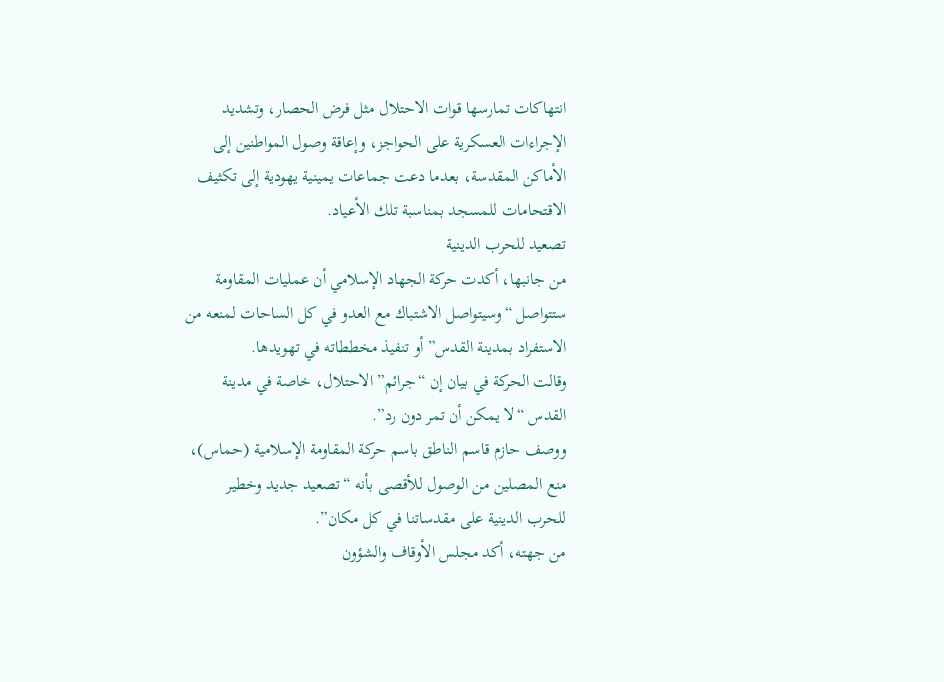انتهاكات تمارسها قوات الاحتلال مثل فرض الحصار، وتشديد الإجراءات العسكرية على الحواجز، وإعاقة وصول المواطنين إلى الأماكن المقدسة، بعدما دعت جماعات يمينية يهودية إلى تكثيف الاقتحامات للمسجد بمناسبة تلك الأعياد.
تصعيد للحرب الدينية
من جانبها، أكدت حركة الجهاد الإسلامي أن عمليات المقاومة ستتواصل “وسيتواصل الاشتباك مع العدو في كل الساحات لمنعه من الاستفراد بمدينة القدس” أو تنفيذ مخططاته في تهويدها.
وقالت الحركة في بيان إن “جرائم” الاحتلال، خاصة في مدينة القدس “لا يمكن أن تمر دون رد”.
ووصف حازم قاسم الناطق باسم حركة المقاومة الإسلامية (حماس)، منع المصلين من الوصول للأقصى بأنه “تصعيد جديد وخطير للحرب الدينية على مقدساتنا في كل مكان”.
من جهته، أكد مجلس الأوقاف والشؤون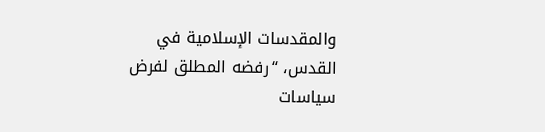والمقدسات الإسلامية في القدس، “رفضه المطلق لفرض سياسات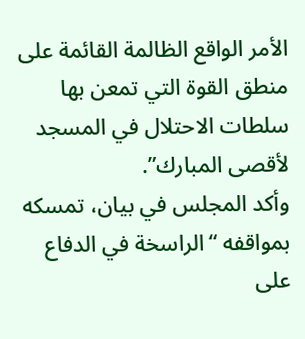الأمر الواقع الظالمة القائمة على منطق القوة التي تمعن بها سلطات الاحتلال في المسجد لأقصى المبارك”.
وأكد المجلس في بيان، تمسكه بمواقفه “الراسخة في الدفاع على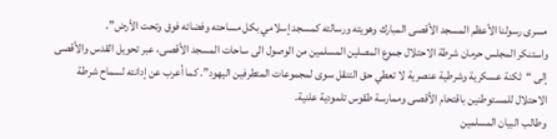مسرى رسولنا الأعظم المسجد الأقصى المبارك وهويته ورسالته كمسجد إسلامي بكل مساحته وفضائه فوق وتحت الأرض”.
واستنكر المجلس حرمان شرطة الاحتلال جموع المصلين المسلمين من الوصول الى ساحات المسجد الأقصى، عبر تحويل القدس والأقصى إلى “ثكنة عسكرية وشرطية عنصرية لا تعطي حق التنقل سوى لمجموعات المتطرفين اليهود”. كما أعرب عن إدانته لسماح شرطة الاحتلال للمستوطنين باقتحام الأقصى وممارسة طقوس تلمودية علنية.
وطالب البيان المسلمين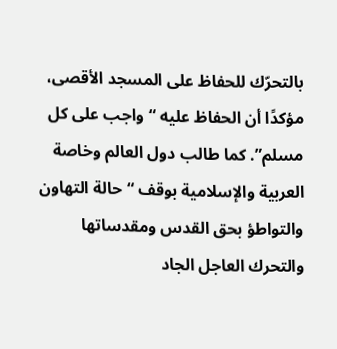بالتحرّك للحفاظ على المسجد الأقصى، مؤكدًا أن الحفاظ عليه “واجب على كل مسلم”. كما طالب دول العالم وخاصة العربية والإسلامية بوقف “حالة التهاون والتواطؤ بحق القدس ومقدساتها والتحرك العاجل الجاد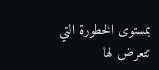بمستوى الخطورة التي تتعرض لها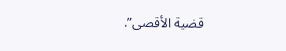قضية الأقصى”.